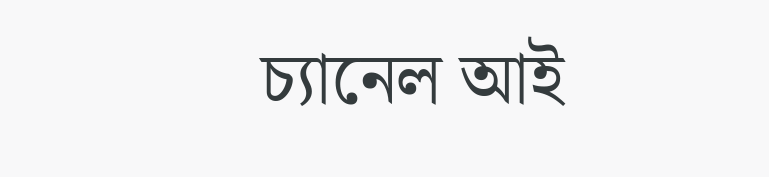চ্যানেল আই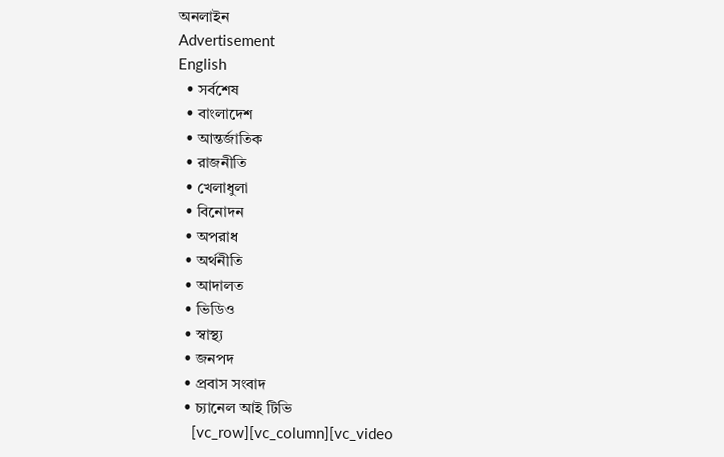অনলাইন
Advertisement
English
  • সর্বশেষ
  • বাংলাদেশ
  • আন্তর্জাতিক
  • রাজনীতি
  • খেলাধুলা
  • বিনোদন
  • অপরাধ
  • অর্থনীতি
  • আদালত
  • ভিডিও
  • স্বাস্থ্য
  • জনপদ
  • প্রবাস সংবাদ
  • চ্যানেল আই টিভি
    [vc_row][vc_column][vc_video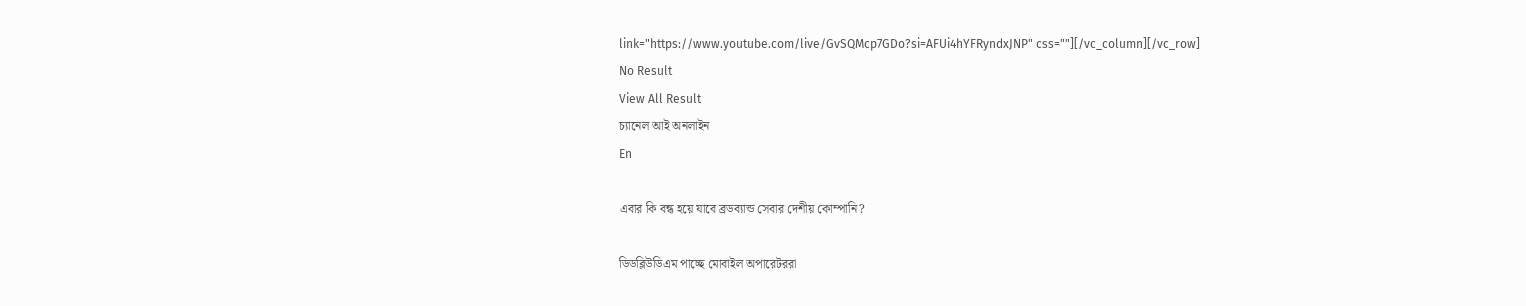link="https://www.youtube.com/live/GvSQMcp7GDo?si=AFUi4hYFRyndxJNP" css=""][/vc_column][/vc_row]
No Result
View All Result
চ্যানেল আই অনলাইন
En

এবার কি বন্ধ হয়ে যাবে ব্রডব্যান্ড সেবার দেশীয় কোম্পানি?

ডিডব্লিউডিএম পাচ্ছে মোবাইল অপারেটররা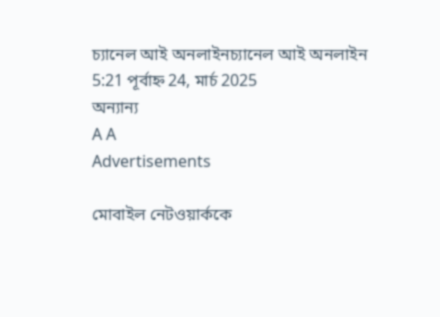চ্যানেল আই অনলাইনচ্যানেল আই অনলাইন
5:21 পূর্বাহ্ন 24, মার্চ 2025
অন্যান্য
A A
Advertisements

মোবাইল নেটওয়ার্ককে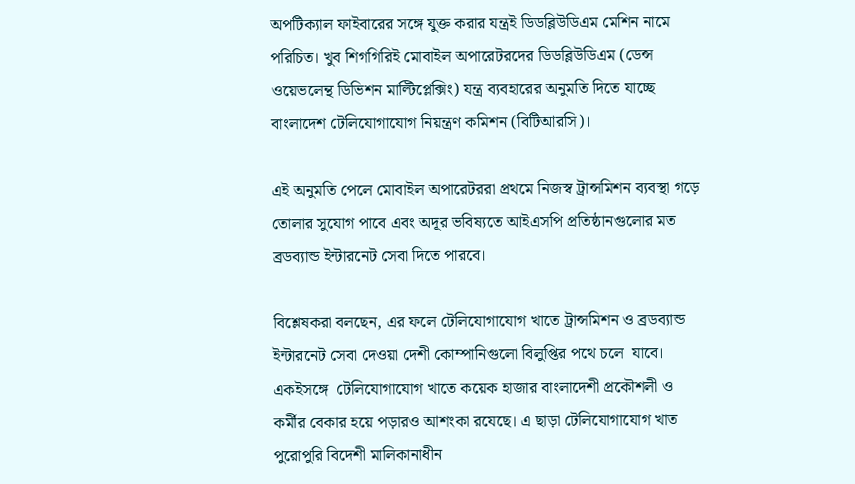অপটিক্যাল ফাইবারের সঙ্গে যুক্ত করার যন্ত্রই ডিডব্লিউডিএম মেশিন নামে পরিচিত। খুব শিগগিরিই মোবাইল অপারেটরদের ডিডব্লিউডিএম (ডেন্স ওয়েভলেন্থ ডিভিশন মাল্টিপ্লেক্সিং) যন্ত্র ব্যবহারের অনুমতি দিতে যাচ্ছে বাংলাদেশ টেলিযোগাযোগ নিয়ন্ত্রণ কমিশন (বিটিআরসি)।

এই অনুমতি পেলে মোবাইল অপারেটররা প্রথমে নিজস্ব ট্রান্সমিশন ব্যবস্থা গড়ে তোলার সুযোগ পাবে এবং অদূর ভবিষ্যতে আইএসপি প্রতিষ্ঠানগুলোর মত ব্রডব্যান্ড ইন্টারনেট সেবা দিতে পারবে।

বিশ্লেষকরা বলছেন, এর ফলে টেলিযোগাযোগ খাতে ট্রান্সমিশন ও ব্রডব্যান্ড ইন্টারনেট সেবা দেওয়া দেশী কোম্পানিগুলো বিলুপ্তির পথে চলে  যাবে। একইসঙ্গে  টেলিযোগাযোগ খাতে কয়েক হাজার বাংলাদেশী প্রকৌশলী ও কর্মীর বেকার হয়ে পড়ারও আশংকা রযেছে। এ ছাড়া টেলিযোগাযোগ খাত পুরোপুরি বিদেশী মালিকানাধীন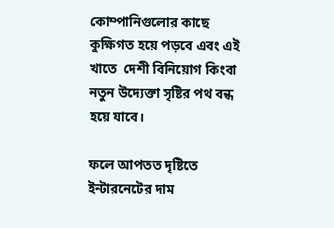কোম্পানিগুলোর কাছে কুক্ষিগত হয়ে পড়বে এবং এই খাতে  দেশী বিনিয়োগ কিংবা নতুন উদ্যেক্তা সৃষ্টির পথ বন্ধ হয়ে যাবে।

ফলে আপতত দৃষ্টিতে ইন্টারনেটের দাম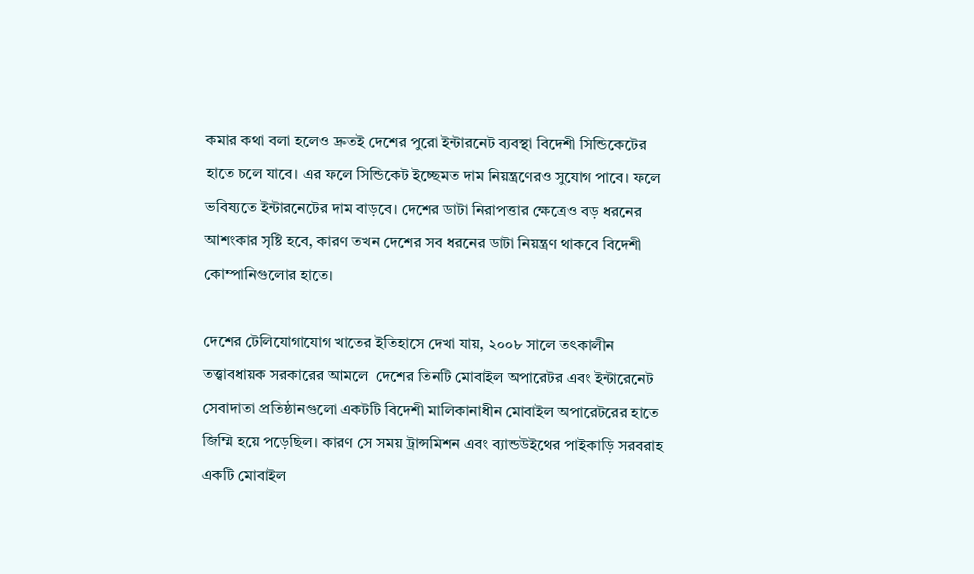কমার কথা বলা হলেও দ্রুতই দেশের পুরো ইন্টারনেট ব্যবস্থা বিদেশী সিন্ডিকেটের হাতে চলে যাবে। এর ফলে সিন্ডিকেট ইচ্ছেমত দাম নিয়ন্ত্রণেরও সুযোগ পাবে। ফলে ভবিষ্যতে ইন্টারনেটের দাম বাড়বে। দেশের ডাটা নিরাপত্তার ক্ষেত্রেও বড় ধরনের আশংকার সৃষ্টি হবে, কারণ তখন দেশের সব ধরনের ডাটা নিয়ন্ত্রণ থাকবে বিদেশী কোম্পানিগুলোর হাতে।

দেশের টেলিযোগাযোগ খাতের ইতিহাসে দেখা যায়, ২০০৮ সালে তৎকালীন তত্ত্বাবধায়ক সরকারের আমলে  দেশের তিনটি মোবাইল অপারেটর এবং ইন্টারেনেট সেবাদাতা প্রতিষ্ঠানগুলো একটটি বিদেশী মালিকানাধীন মোবাইল অপারেটরের হাতে জিম্মি হয়ে পড়েছিল। কারণ সে সময় ট্রান্সমিশন এবং ব্যান্ডউইথের পাইকাড়ি সরবরাহ একটি মোবাইল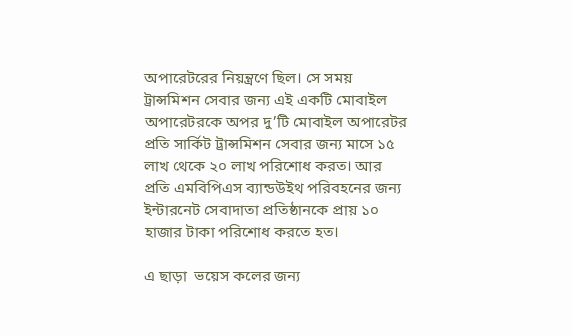অপারেটরের নিয়ন্ত্রণে ছিল। সে সময় ট্রান্সমিশন সেবার জন্য এই একটি মোবাইল অপারেটরকে অপর দু’টি মোবাইল অপারেটর প্রতি সার্কিট ট্রান্সমিশন সেবার জন্য মাসে ১৫ লাখ থেকে ২০ লাখ পরিশোধ করত। আর প্রতি এমবিপিএস ব্যান্ডউইথ পরিবহনের জন্য ইন্টারনেট সেবাদাতা প্রতিষ্ঠানকে প্রায় ১০ হাজার টাকা পরিশোধ করতে হত।

এ ছাড়া  ভয়েস কলের জন্য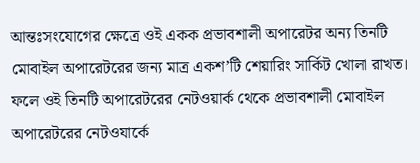আন্তঃসংযোগের ক্ষেত্রে ওই একক প্রভাবশালী অপারেটর অন্য তিনটি মোবাইল অপারেটরের জন্য মাত্র একশ’টি শেয়ারিং সার্কিট খোলা রাখত। ফলে ওই তিনটি অপারেটরের নেটওয়ার্ক থেকে প্রভাবশালী মোবাইল অপারেটরের নেটওযার্কে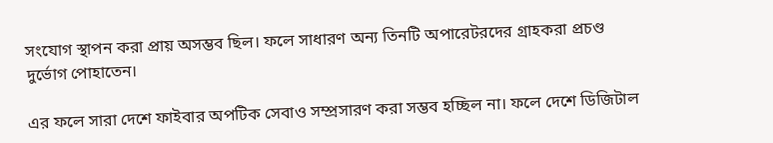সংযোগ স্থাপন করা প্রায় অসম্ভব ছিল। ফলে সাধারণ অন্য তিনটি অপারেটরদের গ্রাহকরা প্রচণ্ড দুর্ভোগ পোহাতেন।

এর ফলে সারা দেশে ফাইবার অপটিক সেবাও সম্প্রসারণ করা সম্ভব হচ্ছিল না। ফলে দেশে ডিজিটাল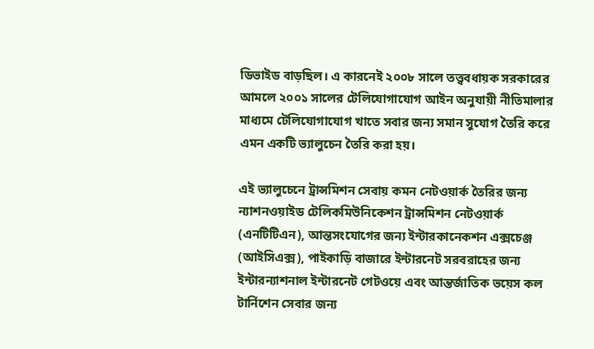ডিভাইড বাড়ছিল। এ কারনেই ২০০৮ সালে তত্ত্ববধায়ক সরকারের আমলে ২০০১ সালের টেলিযোগাযোগ আইন অনুযায়ী নীতিমালার মাধ্যমে টেলিযোগাযোগ খাতে সবার জন্য সমান সুযোগ তৈরি করে এমন একটি ভ্যালুচেন তৈরি করা হয়।

এই ভ্যালুচেনে ট্রান্সমিশন সেবায় কমন নেটওয়ার্ক তৈরির জন্য ন্যাশনওয়াইড টেলিকমিউনিকেশন ট্রান্সমিশন নেটওয়ার্ক (এনটিটিএন), আন্তসংযোগের জন্য ইন্টারকানেকশন এক্সচেঞ্জ (আইসিএক্স), পাইকাড়ি বাজারে ইন্টারনেট সরবরাহের জন্য ইন্টারন্যাশনাল ইন্টারনেট গেটওয়ে এবং আন্তর্জাতিক ভয়েস কল টার্নিশেন সেবার জন্য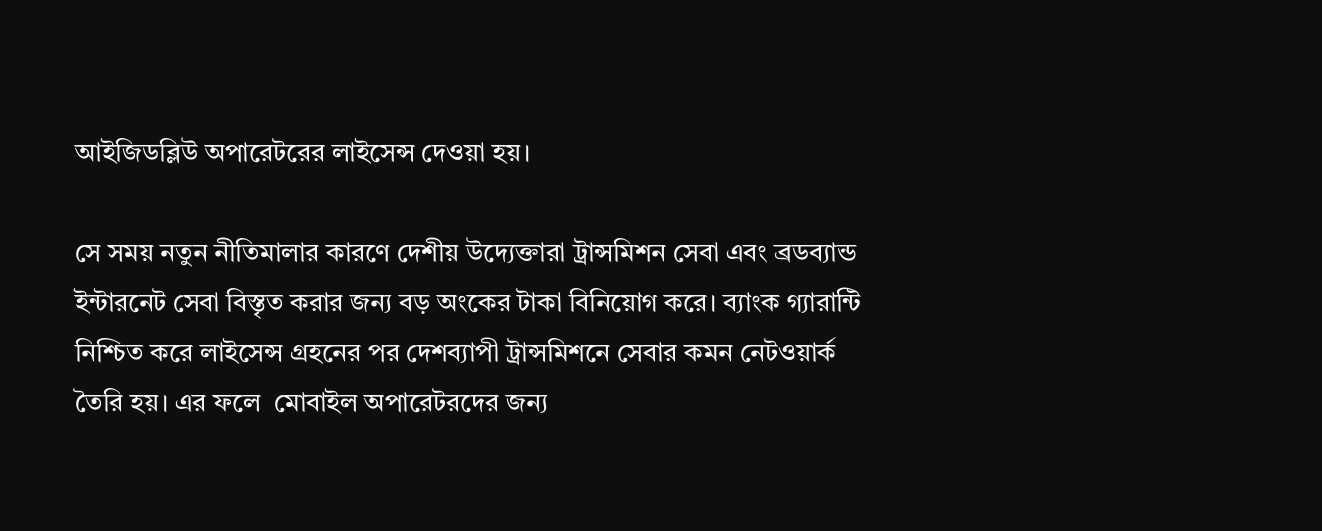আইজিডব্লিউ অপারেটরের লাইসেন্স দেওয়া হয়।

সে সময় নতুন নীতিমালার কারণে দেশীয় উদ্যেক্তারা ট্রান্সমিশন সেবা এবং ব্রডব্যান্ড ইন্টারনেট সেবা বিস্তৃত করার জন্য বড় অংকের টাকা বিনিয়োগ করে। ব্যাংক গ্যারান্টি নিশ্চিত করে লাইসেন্স গ্রহনের পর দেশব্যাপী ট্রান্সমিশনে সেবার কমন নেটওয়ার্ক তৈরি হয়। এর ফলে  মোবাইল অপারেটরদের জন্য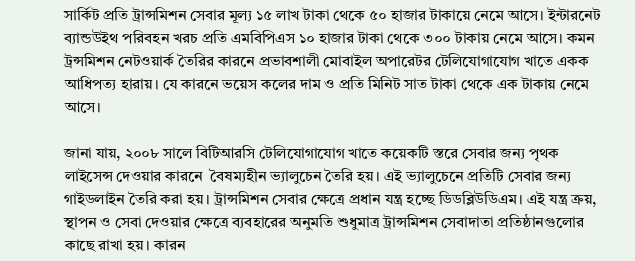সার্কিট প্রতি ট্রান্সমিশন সেবার মূল্য ১৫ লাখ টাকা থেকে ৫০ হাজার টাকায়ে নেমে আসে। ইন্টারনেট ব্যান্ডউইথ পরিবহন খরচ প্রতি এমবিপিএস ১০ হাজার টাকা থেকে ৩০০ টাকায় নেমে আসে। কমন ট্রন্সমিশন নেটওয়ার্ক তৈরির কারনে প্রভাবশালী মোবাইল অপারেটর টেলিযোগাযোগ খাতে একক আধিপত্য হারায়। যে কারনে ভয়েস কলের দাম ও প্রতি মিনিট সাত টাকা থেকে এক টাকায় নেমে আসে।

জানা যায়, ২০০৮ সালে বিটিআরসি টেলিযোগাযোগ খাতে কয়েকটি স্তরে সেবার জন্য পৃথক লাইসেন্স দেওয়ার কারনে  বৈষম্যহীন ভ্যালুচেন তৈরি হয়। এই ভ্যালুচেনে প্রতিটি সেবার জন্য গাইডলাইন তৈরি করা হয়। ট্রান্সমিশন সেবার ক্ষেত্রে প্রধান যন্ত্র হচ্ছে ডিডব্লিউডিএম। এই যন্ত্র ক্রয়, স্থাপন ও সেবা দেওয়ার ক্ষেত্রে ব্যবহারের অনুমতি শুধুমাত্র ট্রান্সমিশন সেবাদাতা প্রতিষ্ঠানগুলোর কাছে রাখা হয়। কারন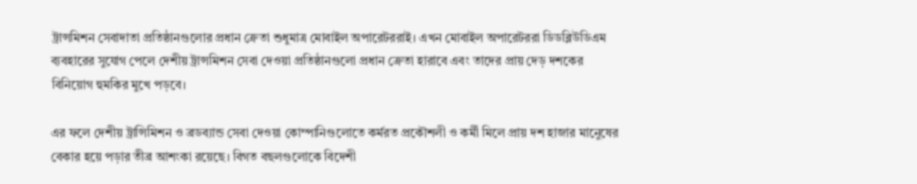ট্রান্সমিশন সেবাদাতা প্রতিষ্ঠানগুলোর প্রধান ক্রেতা শুধুমাত্র মোবাইল অপারেটররাই। এখন মোবাইল অপারেটররা ডিডব্লিউডিএম ব্যবহারের সুযোগ পেলে দেশীয় ট্রান্সমিশন সেবা দেওয়া প্রতিষ্ঠানগুলো প্রধান ক্রেতা হারাবে এবং তাদের প্রায় দেড় দশকের বিনিয়োগ হুমকির মুখে পড়বে।

এর ফলে দেশীয় ট্রান্সিমিশন ও ব্রডব্যান্ড সেবা দেওয়া কোম্পানিগুলোতে কর্মরত প্রকৌশলী ও কর্মী মিলে প্রায় দশ হাজার মানেুষের বেকার হয়ে পড়ার তীব্র আশংকা রয়েছে। বিগত বছলগুলোকে বিদেশী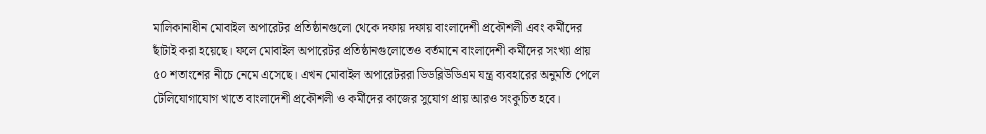মালিকানাধীন মোবাইল অপারেটর প্রতিষ্ঠানগুলো থেকে দফায় দফায় বাংলাদেশী প্রকৌশলী এবং কর্মীদের ছাঁটাই করা হয়েছে। ফলে মোবাইল অপারেটর প্রতিষ্ঠানগুলোতেও বর্তমানে বাংলাদেশী কর্মীদের সংখ্যা প্রায় ৫০ শতাংশের নীচে নেমে এসেছে। এখন মোবাইল অপারেটররা ডিডব্লিউডিএম যন্ত্র ব্যবহারের অনুমতি পেলে টেলিযোগাযোগ খাতে বাংলাদেশী প্রকৌশলী ও কর্মীদের কাজের সুযোগ প্রায় আরও সংকুচিত হবে।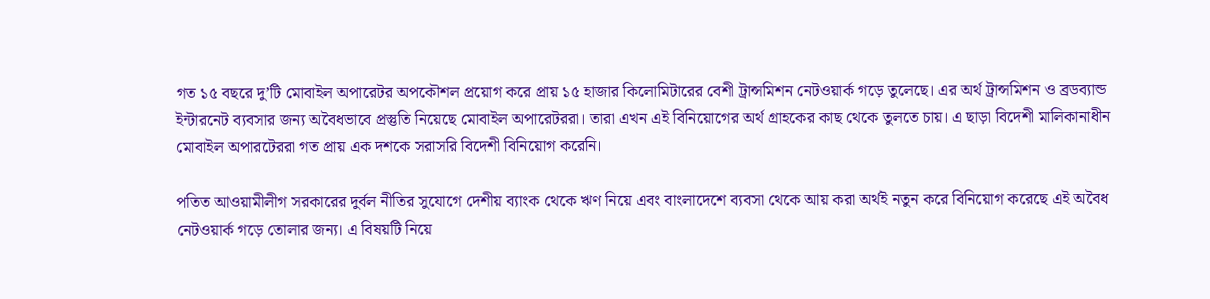গত ১৫ বছরে দু’টি মোবাইল অপারেটর অপকৌশল প্রয়োগ করে প্রায় ১৫ হাজার কিলোমিটারের বেশী ট্রান্সমিশন নেটওয়ার্ক গড়ে তুলেছে। এর অর্থ ট্রান্সমিশন ও ব্রডব্যান্ড ইন্টারনেট ব্যবসার জন্য অবৈধভাবে প্রস্তুতি নিয়েছে মোবাইল অপারেটররা। তারা এখন এই বিনিয়োগের অর্থ গ্রাহকের কাছ থেকে তুলতে চায়। এ ছাড়া বিদেশী মালিকানাধীন মোবাইল অপারটেররা গত প্রায় এক দশকে সরাসরি বিদেশী বিনিয়োগ করেনি।

পতিত আওয়ামীলীগ সরকারের দুর্বল নীতির সুযোগে দেশীয় ব্যাংক থেকে ঋণ নিয়ে এবং বাংলাদেশে ব্যবসা থেকে আয় করা অর্থই নতুন করে বিনিয়োগ করেছে এই অবৈধ নেটওয়ার্ক গড়ে তোলার জন্য। এ বিষয়টি নিয়ে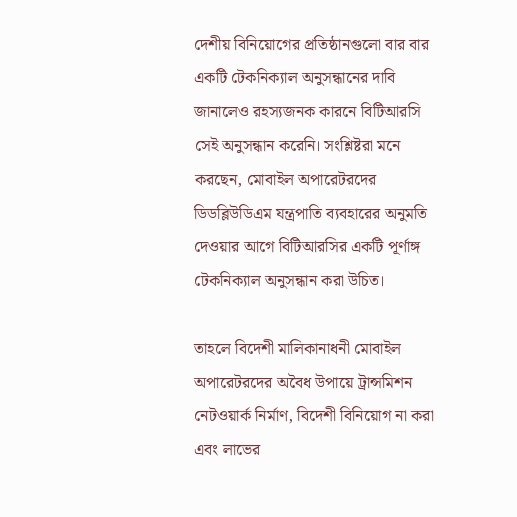দেশীয় বিনিয়োগের প্রতিষ্ঠানগুলো বার বার একটি টেকনিক্যাল অনুসন্ধানের দাবি জানালেও রহস্যজনক কারনে বিটিআরসি সেই অনুসন্ধান করেনি। সংশ্লিষ্টরা মনে করছেন, মোবাইল অপারেটরদের ডিডব্লিউডিএম যন্ত্রপাতি ব্যবহারের অনুমতি দেওয়ার আগে বিটিআরসির একটি পূর্ণাঙ্গ টেকনিক্যাল অনুসন্ধান করা উচিত।

তাহলে বিদেশী মালিকানাধনী মোবাইল অপারেটরদের অবৈধ উপায়ে ট্রান্সমিশন নেটওয়ার্ক নির্মাণ, বিদেশী বিনিয়োগ না করা এবং লাভের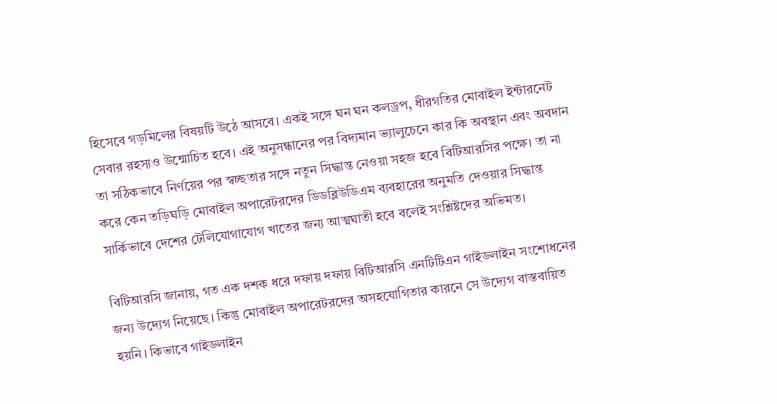হিসেবে গড়মিলের বিষয়টি উঠে আসবে। একই সঙ্গে ঘন ঘন কলড্রপ, ধীরগতির মোবাইল ইন্টারনেট সেবার রহস্যও উন্মোচিত হবে। এই অনুসন্ধানের পর বিদ্যমান ভ্যালুচেনে কার কি অবস্থান এবং অবদান তা সঠিকভাবে নির্ণয়ের পর স্বচ্ছতার সঙ্গে নতুন সিদ্ধান্ত নেওয়া সহজ হবে বিটিআরসির পক্ষে। তা না করে কেন তড়িঘড়ি মোবাইল অপারেটরদের ডিডব্লিউডিএম ব্যবহারের অনুমতি দেওয়ার সিদ্ধান্ত সার্কিভাবে দেশের টেলিযোগাযোগ খাতের জন্য আত্মঘাতী হবে বলেই সংশ্লিষ্টদের অভিমত।

বিটিআরসি জানায়, গত এক দশক ধরে দফায় দফায় বিটিআরসি এনটিটিএন গাইডলাইন সংশোধনের জন্য উদ্যেগ নিয়েছে। কিন্তু মোবাইল অপারেটরদের অসহযোগিতার কারনে সে উদ্যেগ বাস্তবায়িত হয়নি। কিভাবে গাইডলাইন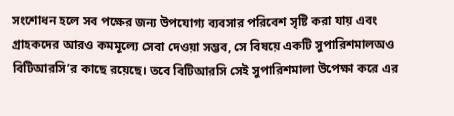সংশোধন হলে সব পক্ষের জন্য উপযোগ্য ব্যবসার পরিবেশ সৃষ্টি করা যায় এবং গ্রাহকদের আরও কমমূল্যে সেবা দেওয়া সম্ভব, সে বিষয়ে একটি সুপারিশমালঅও বিটিআরসি’র কাছে রয়েছে। তবে বিটিআরসি সেই সুপারিশমালা উপেক্ষা করে এর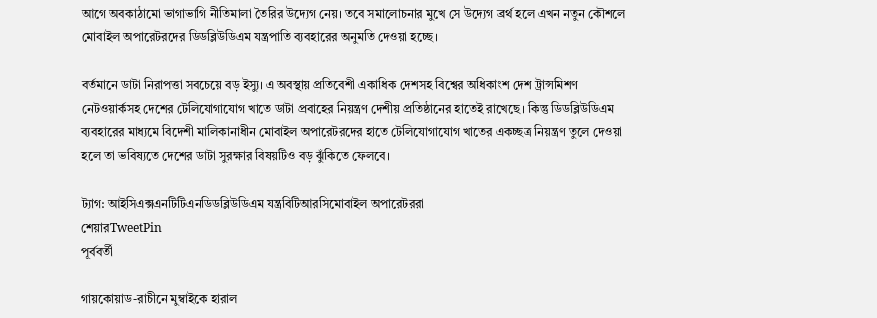আগে অবকাঠামো ভাগাভাগি নীতিমালা তৈরির উদ্যেগ নেয়। তবে সমালোচনার মুখে সে উদ্যেগ ব্রর্থ হলে এখন নতুন কৌশলে মোবাইল অপারেটরদের ডিডব্লিউডিএম যন্ত্রপাতি ব্যবহারের অনুমতি দেওয়া হচ্ছে।

বর্তমানে ডাটা নিরাপত্তা সবচেয়ে বড় ইস্যু। এ অবস্থায় প্রতিবেশী একাধিক দেশসহ বিশ্বের অধিকাংশ দেশ ট্রান্সমিশণ নেটওয়ার্কসহ দেশের টেলিযোগাযোগ খাতে ডাটা প্রবাহের নিয়ন্ত্রণ দেশীয় প্রতিষ্ঠানের হাতেই রাখেছে। কিন্তু ডিডব্লিউডিএম ব্যবহারের মাধ্যমে বিদেশী মালিকানাধীন মোবাইল অপারেটরদের হাতে টেলিযোগাযোগ খাতের একচ্ছত্র নিয়ন্ত্রণ তুলে দেওয়া হলে তা ভবিষ্যতে দেশের ডাটা সুরক্ষার বিষয়টিও বড় ঝুঁকিতে ফেলবে।

ট্যাগ: আইসিএক্সএনটিটিএনডিডব্লিউডিএম যন্ত্রবিটিআরসিমোবাইল অপারেটররা
শেয়ারTweetPin
পূর্ববর্তী

গায়কোয়াড-রাচীনে মুম্বাইকে হারাল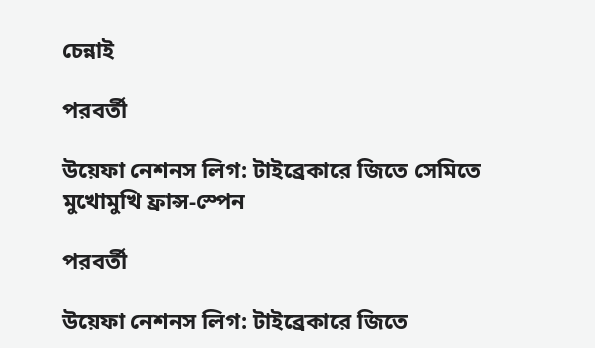চেন্নাই

পরবর্তী

উয়েফা নেশনস লিগ: টাইব্রেকারে জিতে সেমিতে মুখোমুখি ফ্রান্স-স্পেন

পরবর্তী

উয়েফা নেশনস লিগ: টাইব্রেকারে জিতে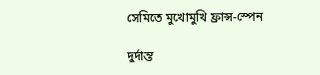সেমিতে মুখোমুখি ফ্রান্স-স্পেন

দুর্দান্ত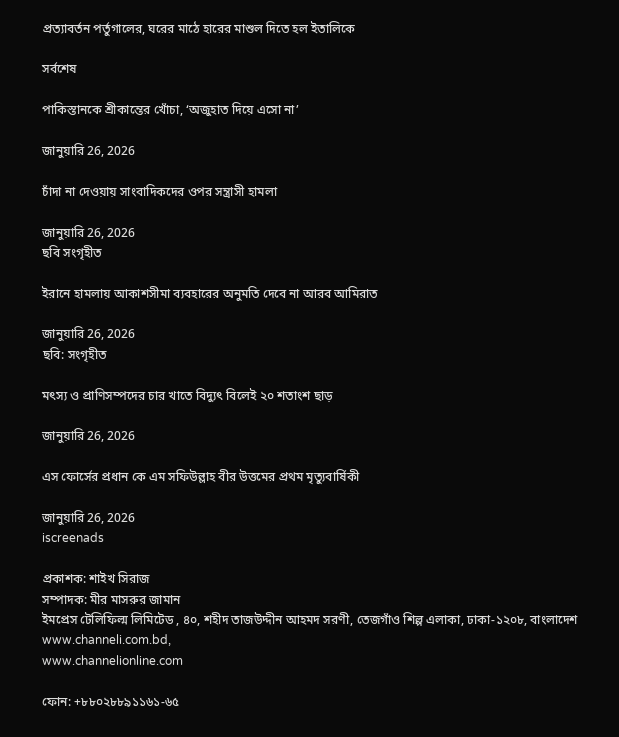প্রত্যাবর্তন পর্তুগালের, ঘরের মাঠে হারের মাশুল দিতে হল ইতালিকে

সর্বশেষ

পাকিস্তানকে শ্রীকান্তের খোঁচা, ‘অজুহাত দিয়ে এসো না’

জানুয়ারি 26, 2026

চাঁদা না দেওয়ায় সাংবাদিকদের ওপর সন্ত্রাসী হামলা

জানুয়ারি 26, 2026
ছবি সংগৃহীত

ইরানে হামলায় আকাশসীমা ব্যবহারের অনুমতি দেবে না আরব আমিরাত

জানুয়ারি 26, 2026
ছবি: সংগৃহীত

মৎস্য ও প্রাণিসম্পদের চার খাতে বিদ্যুৎ বিলেই ২০ শতাংশ ছাড়

জানুয়ারি 26, 2026

এস ফোর্সের প্রধান কে এম সফিউল্লাহ বীর উত্তমের প্রথম মৃত্যুবার্ষিকী

জানুয়ারি 26, 2026
iscreenads

প্রকাশক: শাইখ সিরাজ
সম্পাদক: মীর মাসরুর জামান
ইমপ্রেস টেলিফিল্ম লিমিটেড , ৪০, শহীদ তাজউদ্দীন আহমদ সরণী, তেজগাঁও শিল্প এলাকা, ঢাকা-১২০৮, বাংলাদেশ
www.channeli.com.bd,
www.channelionline.com

ফোন: +৮৮০২৮৮৯১১৬১-৬৫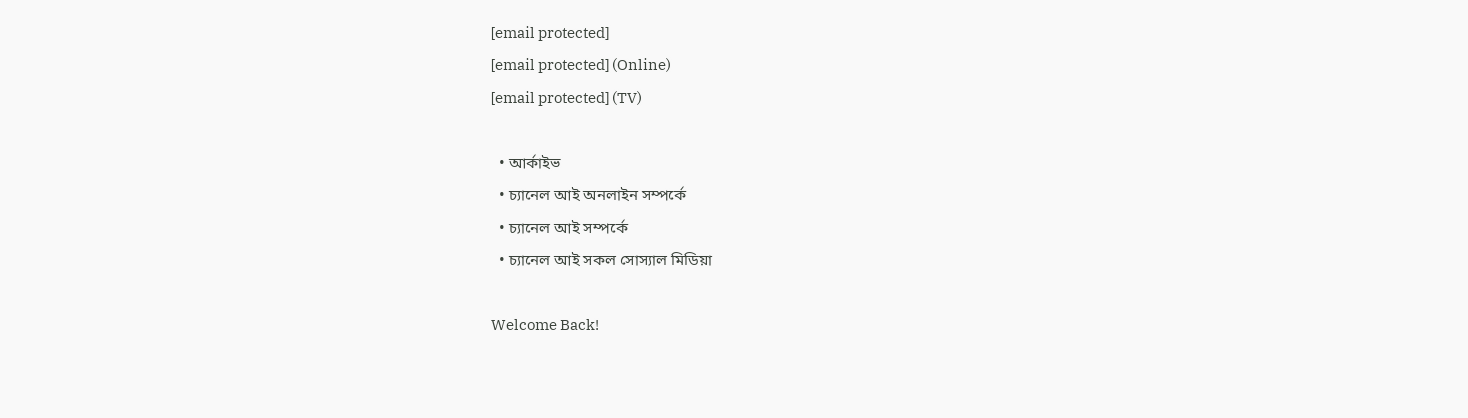[email protected]
[email protected] (Online)
[email protected] (TV)

  • আর্কাইভ
  • চ্যানেল আই অনলাইন সম্পর্কে
  • চ্যানেল আই সম্পর্কে
  • চ্যানেল আই সকল সোস্যাল মিডিয়া

Welcome Back!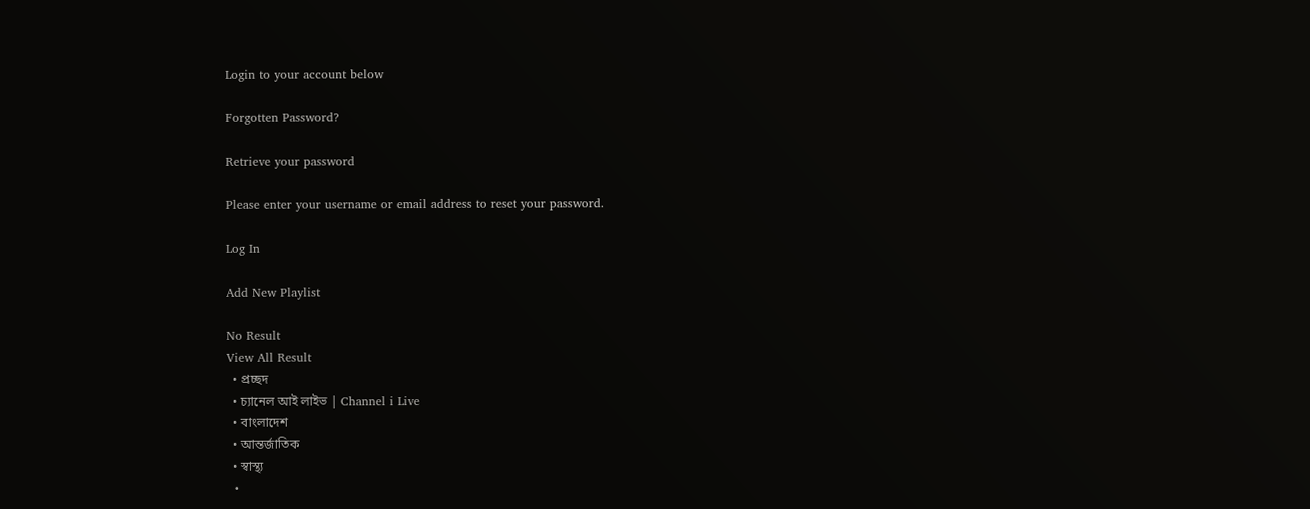Login to your account below

Forgotten Password?

Retrieve your password

Please enter your username or email address to reset your password.

Log In

Add New Playlist

No Result
View All Result
  • প্রচ্ছদ
  • চ্যানেল আই লাইভ | Channel i Live
  • বাংলাদেশ
  • আন্তর্জাতিক
  • স্বাস্থ্য
  •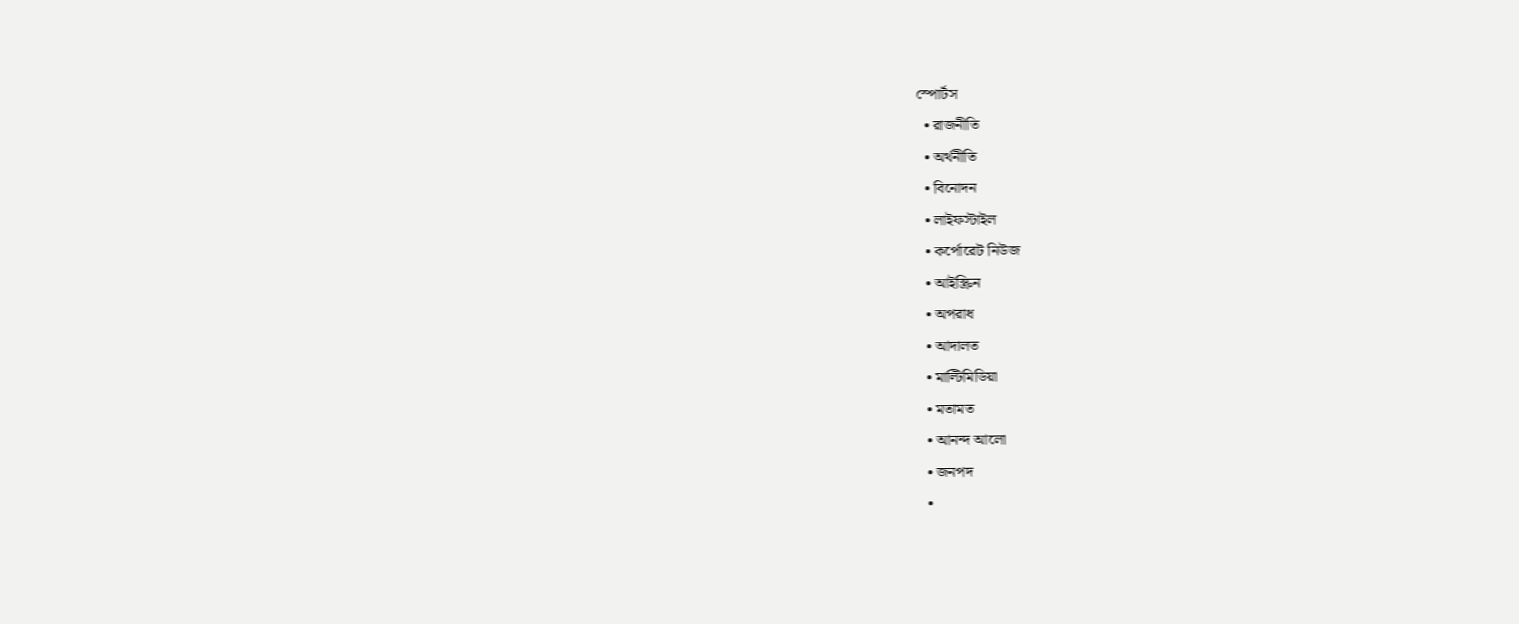স্পোর্টস
  • রাজনীতি
  • অর্থনীতি
  • বিনোদন
  • লাইফস্টাইল
  • কর্পোরেট নিউজ
  • আইস্ক্রিন
  • অপরাধ
  • আদালত
  • মাল্টিমিডিয়া
  • মতামত
  • আনন্দ আলো
  • জনপদ
  •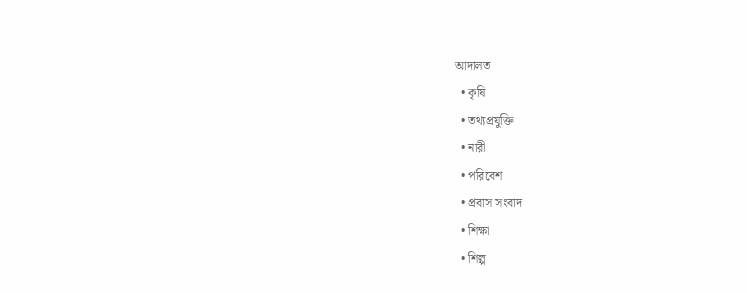আদালত
  • কৃষি
  • তথ্যপ্রযুক্তি
  • নারী
  • পরিবেশ
  • প্রবাস সংবাদ
  • শিক্ষা
  • শিল্প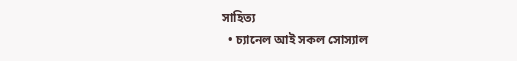সাহিত্য
  • চ্যানেল আই সকল সোস্যাল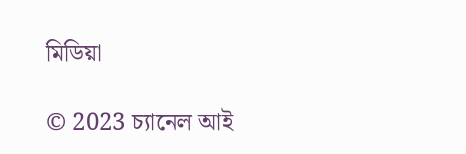মিডিয়া

© 2023 চ্যানেল আই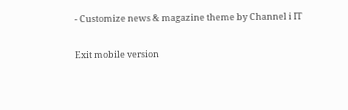- Customize news & magazine theme by Channel i IT

Exit mobile version